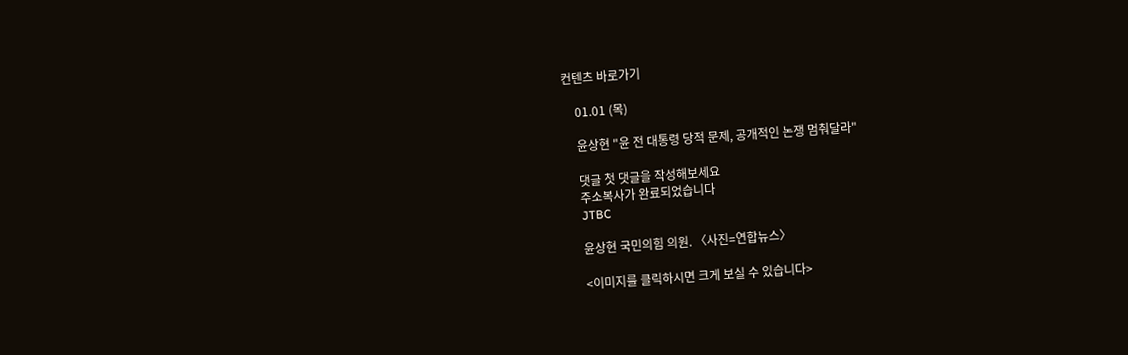컨텐츠 바로가기

    01.01 (목)

    윤상현 "윤 전 대통령 당적 문제, 공개적인 논쟁 멈춰달라"

    댓글 첫 댓글을 작성해보세요
    주소복사가 완료되었습니다
    JTBC

    윤상현 국민의힘 의원. 〈사진=연합뉴스〉

    <이미지를 클릭하시면 크게 보실 수 있습니다>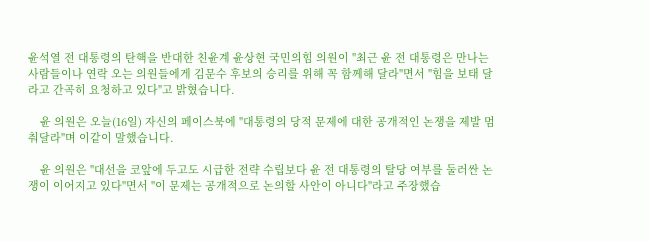윤석열 전 대통령의 탄핵을 반대한 친윤계 윤상현 국민의힘 의원이 "최근 윤 전 대통령은 만나는 사람들이나 연락 오는 의원들에게 김문수 후보의 승리를 위해 꼭 함께해 달라"면서 "힘을 보태 달라고 간곡히 요청하고 있다"고 밝혔습니다.

    윤 의원은 오늘(16일) 자신의 페이스북에 "대통령의 당적 문제에 대한 공개적인 논쟁을 제발 멈춰달라"며 이같이 말했습니다.

    윤 의원은 "대선을 코앞에 두고도 시급한 전략 수립보다 윤 전 대통령의 탈당 여부를 둘러싼 논쟁이 이어지고 있다"면서 "이 문제는 공개적으로 논의할 사안이 아니다"라고 주장했습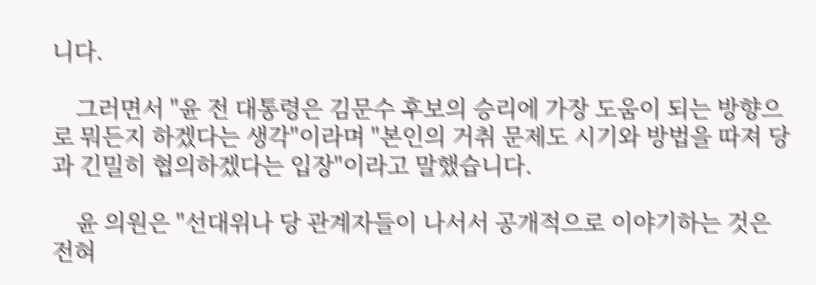니다.

    그러면서 "윤 전 대통령은 김문수 후보의 승리에 가장 도움이 되는 방향으로 뭐든지 하겠다는 생각"이라며 "본인의 거취 문제도 시기와 방법을 따져 당과 긴밀히 협의하겠다는 입장"이라고 말했습니다.

    윤 의원은 "선대위나 당 관계자들이 나서서 공개적으로 이야기하는 것은 전혀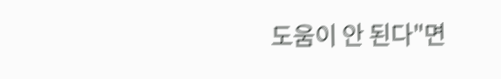도움이 안 된다"면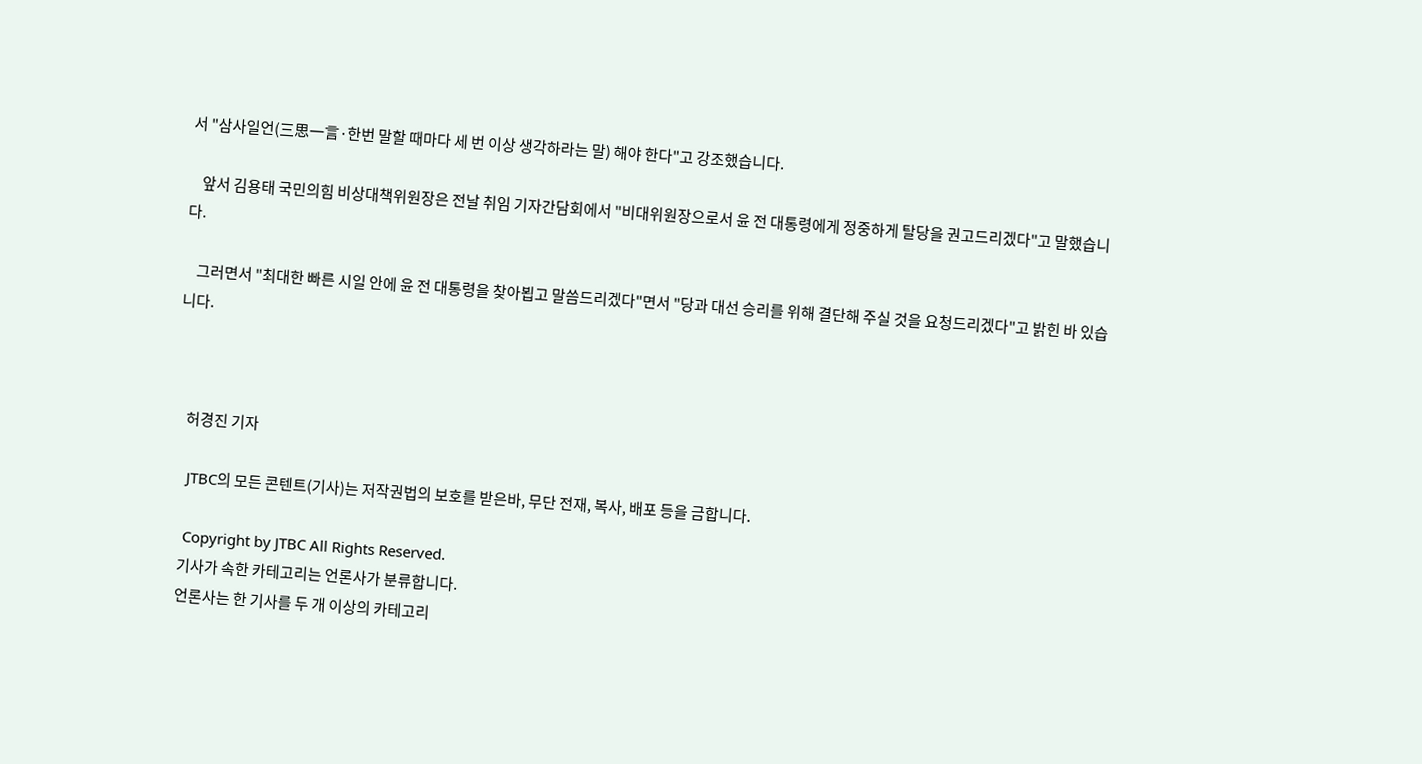서 "삼사일언(三思一言·한번 말할 때마다 세 번 이상 생각하라는 말) 해야 한다"고 강조했습니다.

    앞서 김용태 국민의힘 비상대책위원장은 전날 취임 기자간담회에서 "비대위원장으로서 윤 전 대통령에게 정중하게 탈당을 권고드리겠다"고 말했습니다.

    그러면서 "최대한 빠른 시일 안에 윤 전 대통령을 찾아뵙고 말씀드리겠다"면서 "당과 대선 승리를 위해 결단해 주실 것을 요청드리겠다"고 밝힌 바 있습니다.



    허경진 기자

    JTBC의 모든 콘텐트(기사)는 저작권법의 보호를 받은바, 무단 전재, 복사, 배포 등을 금합니다.

    Copyright by JTBC All Rights Reserved.
    기사가 속한 카테고리는 언론사가 분류합니다.
    언론사는 한 기사를 두 개 이상의 카테고리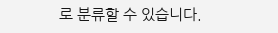로 분류할 수 있습니다.